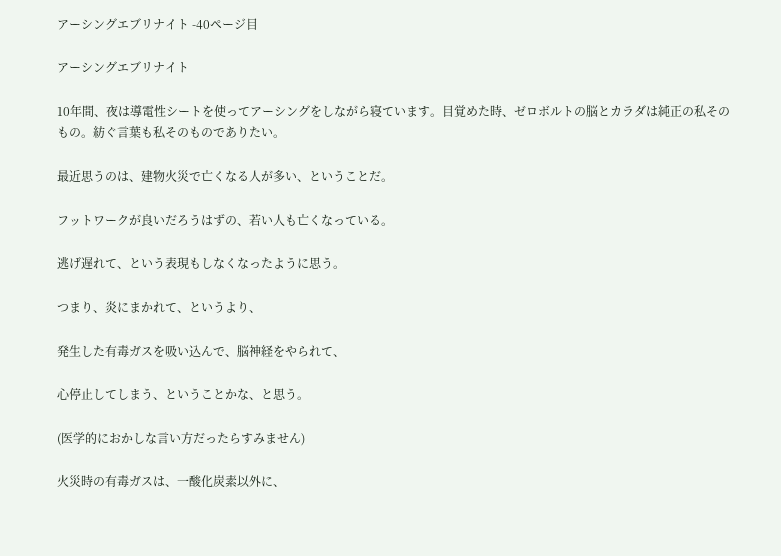アーシングエブリナイト -40ページ目

アーシングエブリナイト

10年間、夜は導電性シートを使ってアーシングをしながら寝ています。目覚めた時、ゼロボルトの脳とカラダは純正の私そのもの。紡ぐ言葉も私そのものでありたい。

最近思うのは、建物火災で亡くなる人が多い、ということだ。

フットワークが良いだろうはずの、若い人も亡くなっている。

逃げ遅れて、という表現もしなくなったように思う。

つまり、炎にまかれて、というより、

発生した有毒ガスを吸い込んで、脳神経をやられて、

心停止してしまう、ということかな、と思う。

(医学的におかしな言い方だったらすみません)

火災時の有毒ガスは、一酸化炭素以外に、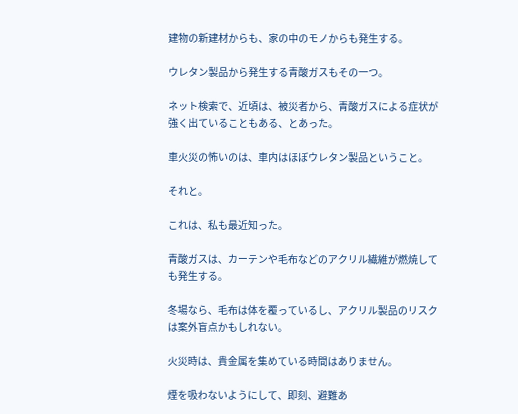建物の新建材からも、家の中のモノからも発生する。

ウレタン製品から発生する青酸ガスもその一つ。

ネット検索で、近頃は、被災者から、青酸ガスによる症状が強く出ていることもある、とあった。

車火災の怖いのは、車内はほぼウレタン製品ということ。

それと。

これは、私も最近知った。

青酸ガスは、カーテンや毛布などのアクリル繊維が燃焼しても発生する。

冬場なら、毛布は体を覆っているし、アクリル製品のリスクは案外盲点かもしれない。

火災時は、貴金属を集めている時間はありません。

煙を吸わないようにして、即刻、避難あ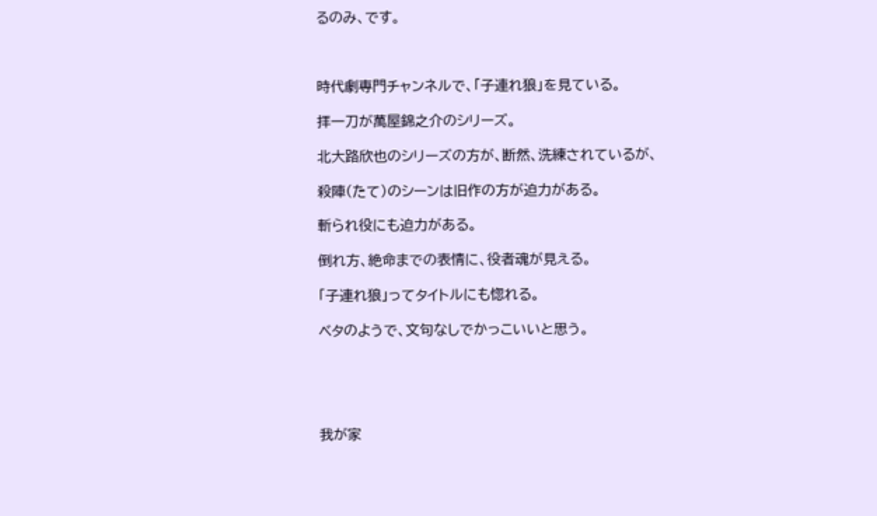るのみ、です。



時代劇専門チャンネルで、「子連れ狼」を見ている。

拝一刀が萬屋錦之介のシリーズ。

北大路欣也のシリーズの方が、断然、洗練されているが、

殺陣(たて)のシーンは旧作の方が迫力がある。

斬られ役にも迫力がある。

倒れ方、絶命までの表情に、役者魂が見える。

「子連れ狼」ってタイトルにも惚れる。

ベタのようで、文句なしでかっこいいと思う。





我が家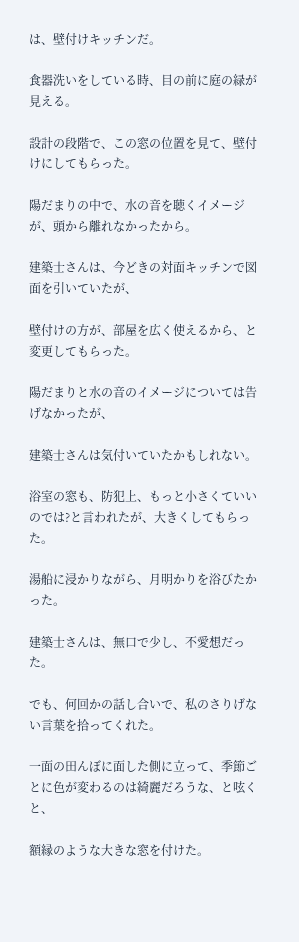は、壁付けキッチンだ。

食器洗いをしている時、目の前に庭の緑が見える。

設計の段階で、この窓の位置を見て、壁付けにしてもらった。

陽だまりの中で、水の音を聴くイメージが、頭から離れなかったから。

建築士さんは、今どきの対面キッチンで図面を引いていたが、

壁付けの方が、部屋を広く使えるから、と変更してもらった。

陽だまりと水の音のイメージについては告げなかったが、

建築士さんは気付いていたかもしれない。

浴室の窓も、防犯上、もっと小さくていいのでは?と言われたが、大きくしてもらった。

湯船に浸かりながら、月明かりを浴びたかった。

建築士さんは、無口で少し、不愛想だった。

でも、何回かの話し合いで、私のさりげない言葉を拾ってくれた。

一面の田んぼに面した側に立って、季節ごとに色が変わるのは綺麗だろうな、と呟くと、

額縁のような大きな窓を付けた。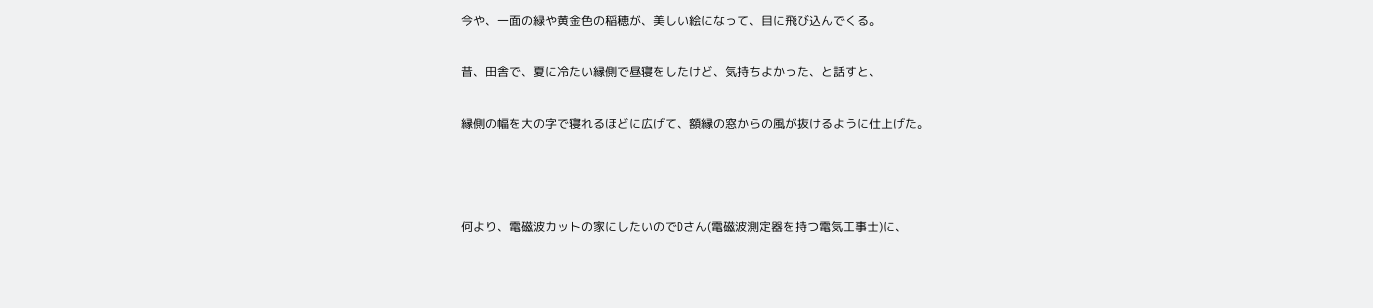今や、一面の緑や黄金色の稲穂が、美しい絵になって、目に飛び込んでくる。

昔、田舎で、夏に冷たい縁側で昼寝をしたけど、気持ちよかった、と話すと、

縁側の幅を大の字で寝れるほどに広げて、額縁の窓からの風が抜けるように仕上げた。



何より、電磁波カットの家にしたいのでDさん(電磁波測定器を持つ電気工事士)に、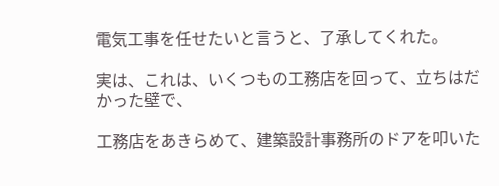電気工事を任せたいと言うと、了承してくれた。

実は、これは、いくつもの工務店を回って、立ちはだかった壁で、

工務店をあきらめて、建築設計事務所のドアを叩いた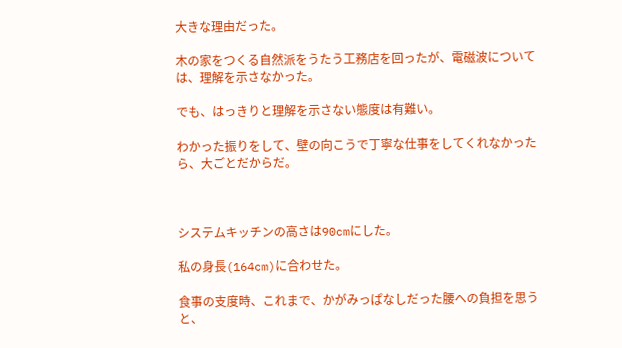大きな理由だった。

木の家をつくる自然派をうたう工務店を回ったが、電磁波については、理解を示さなかった。

でも、はっきりと理解を示さない態度は有難い。

わかった振りをして、壁の向こうで丁寧な仕事をしてくれなかったら、大ごとだからだ。



システムキッチンの高さは90cmにした。

私の身長(164cm)に合わせた。

食事の支度時、これまで、かがみっぱなしだった腰への負担を思うと、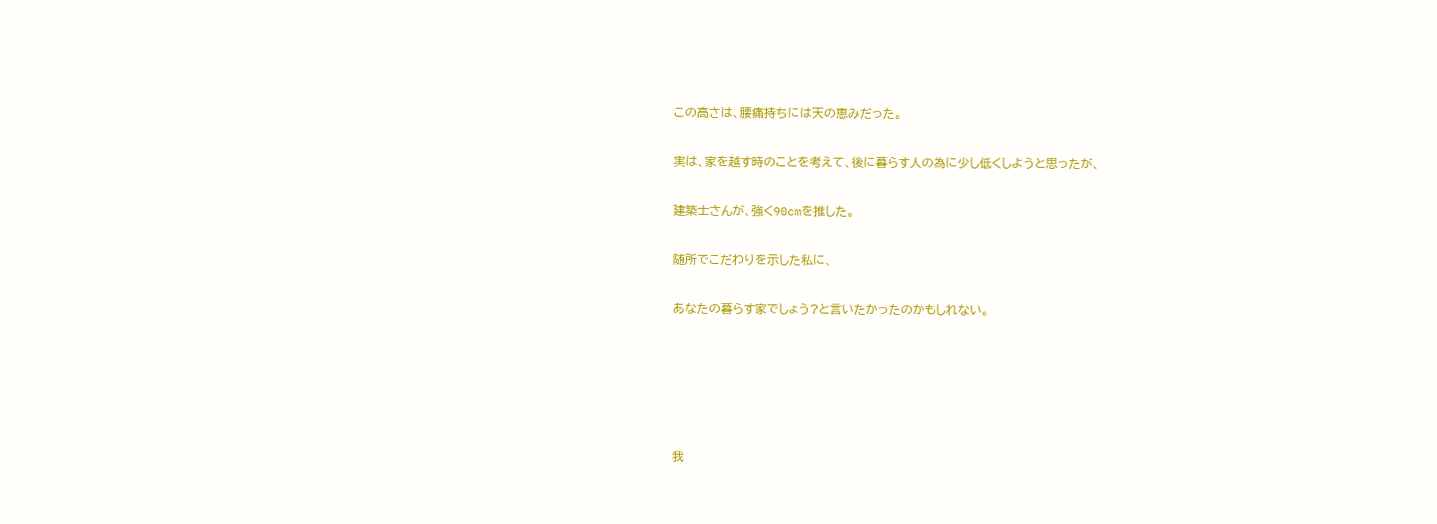この高さは、腰痛持ちには天の恵みだった。

実は、家を越す時のことを考えて、後に暮らす人の為に少し低くしようと思ったが、

建築士さんが、強く90cmを推した。

随所でこだわりを示した私に、

あなたの暮らす家でしょう?と言いたかったのかもしれない。





我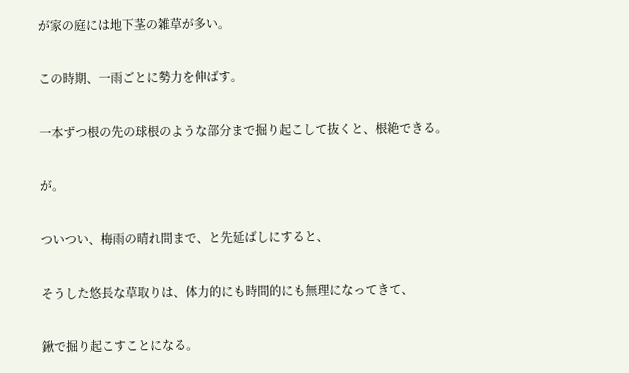が家の庭には地下茎の雑草が多い。

この時期、一雨ごとに勢力を伸ばす。

一本ずつ根の先の球根のような部分まで掘り起こして抜くと、根絶できる。

が。

ついつい、梅雨の晴れ間まで、と先延ばしにすると、

そうした悠長な草取りは、体力的にも時間的にも無理になってきて、

鍬で掘り起こすことになる。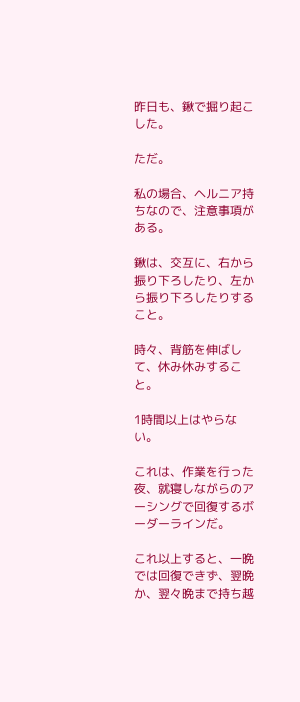昨日も、鍬で掘り起こした。

ただ。

私の場合、ヘルニア持ちなので、注意事項がある。

鍬は、交互に、右から振り下ろしたり、左から振り下ろしたりすること。

時々、背筋を伸ばして、休み休みすること。

1時間以上はやらない。

これは、作業を行った夜、就寝しながらのアーシングで回復するボーダーラインだ。

これ以上すると、一晩では回復できず、翌晩か、翌々晩まで持ち越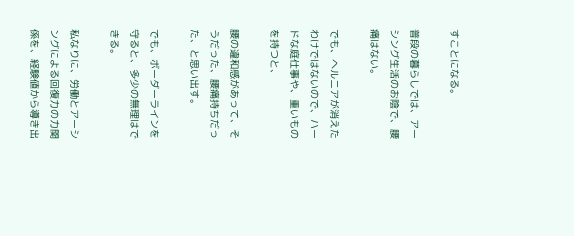すことになる。

普段の暮らしでは、アーシング生活のお陰で、腰痛はない。

でも、ヘルニアが消えたわけではないので、ハードな庭仕事や、重いものを持つと、

腰の違和感があって、そうだった、腰痛持ちだった、と思い出す。

でも、ボーダーラインを守ると、多少の無理はできる。

私なりに、労働とアーシングによる回復力の力関係を、経験値から導き出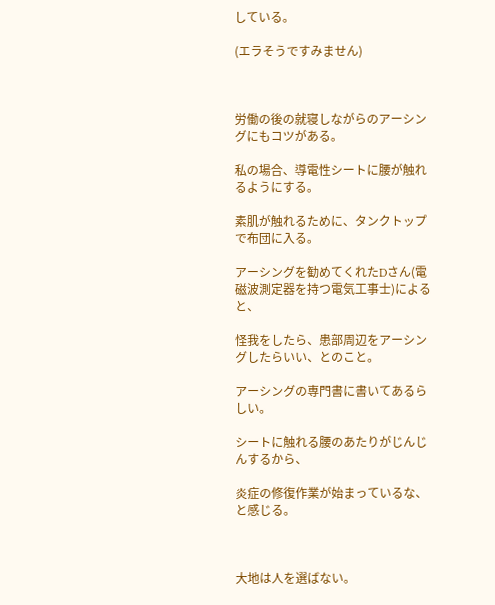している。

(エラそうですみません)



労働の後の就寝しながらのアーシングにもコツがある。

私の場合、導電性シートに腰が触れるようにする。

素肌が触れるために、タンクトップで布団に入る。

アーシングを勧めてくれたDさん(電磁波測定器を持つ電気工事士)によると、

怪我をしたら、患部周辺をアーシングしたらいい、とのこと。

アーシングの専門書に書いてあるらしい。

シートに触れる腰のあたりがじんじんするから、

炎症の修復作業が始まっているな、と感じる。



大地は人を選ばない。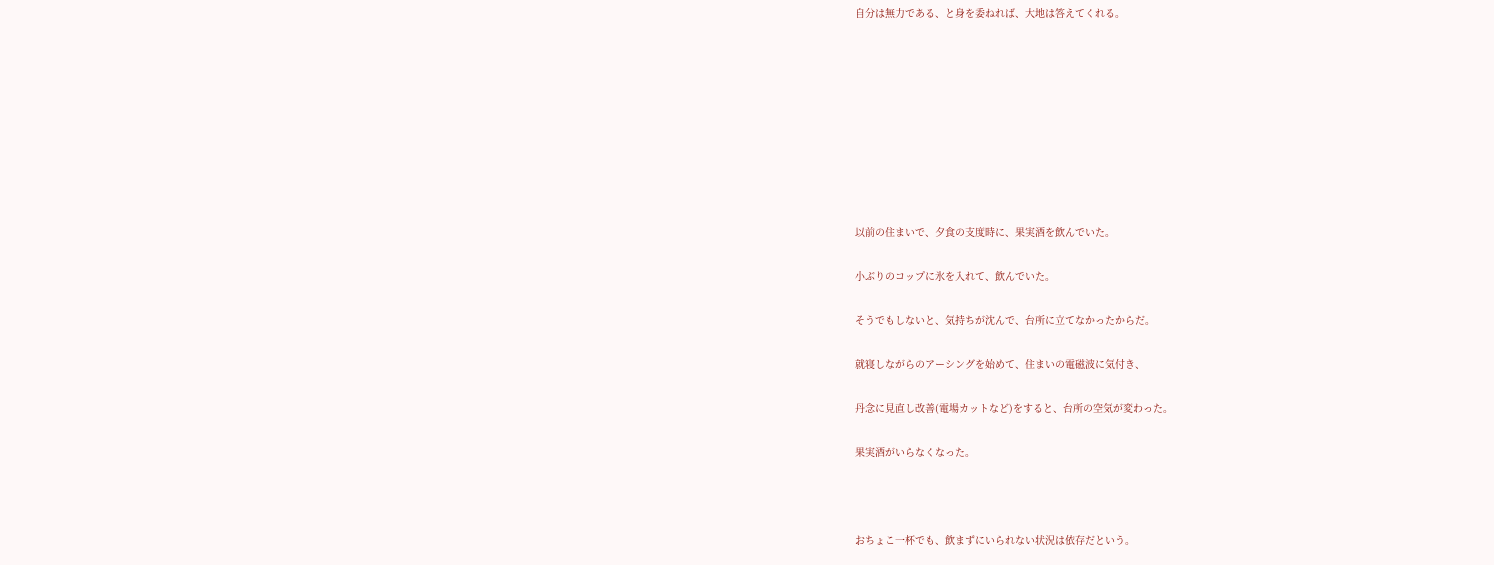自分は無力である、と身を委ねれば、大地は答えてくれる。









以前の住まいで、夕食の支度時に、果実酒を飲んでいた。

小ぶりのコップに氷を入れて、飲んでいた。

そうでもしないと、気持ちが沈んで、台所に立てなかったからだ。

就寝しながらのアーシングを始めて、住まいの電磁波に気付き、

丹念に見直し改善(電場カットなど)をすると、台所の空気が変わった。

果実酒がいらなくなった。



おちょこ一杯でも、飲まずにいられない状況は依存だという。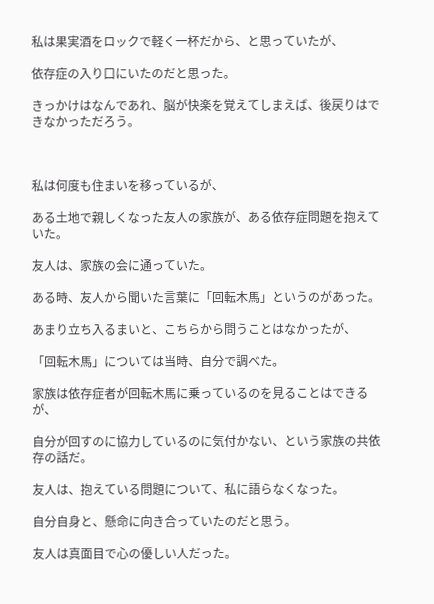私は果実酒をロックで軽く一杯だから、と思っていたが、

依存症の入り口にいたのだと思った。

きっかけはなんであれ、脳が快楽を覚えてしまえば、後戻りはできなかっただろう。



私は何度も住まいを移っているが、

ある土地で親しくなった友人の家族が、ある依存症問題を抱えていた。

友人は、家族の会に通っていた。

ある時、友人から聞いた言葉に「回転木馬」というのがあった。

あまり立ち入るまいと、こちらから問うことはなかったが、

「回転木馬」については当時、自分で調べた。

家族は依存症者が回転木馬に乗っているのを見ることはできるが、

自分が回すのに協力しているのに気付かない、という家族の共依存の話だ。

友人は、抱えている問題について、私に語らなくなった。

自分自身と、懸命に向き合っていたのだと思う。

友人は真面目で心の優しい人だった。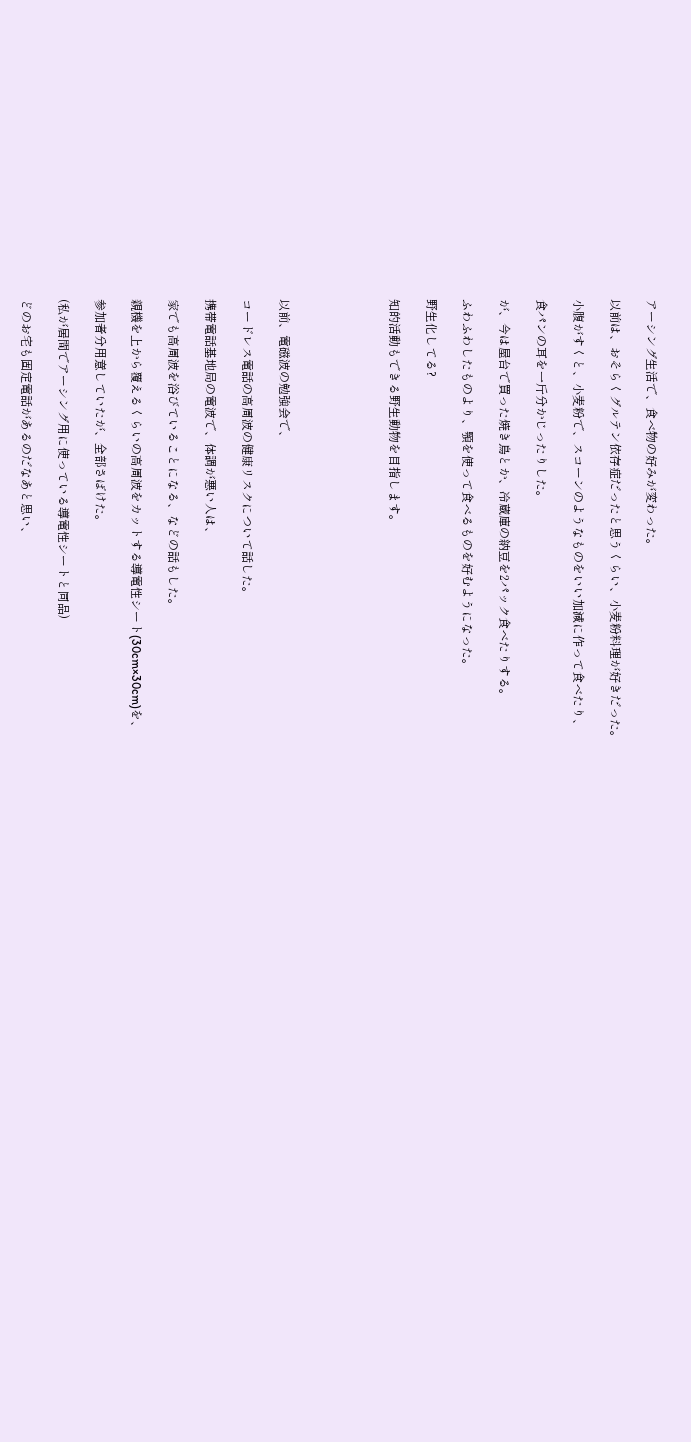アーシング生活で、食べ物の好みが変わった。

以前は、おそらくグルテン依存症だったと思うくらい、小麦粉料理が好きだった。

小腹がすくと、小麦粉で、スコーンのようなものをいい加減に作って食べたり、

食パンの耳を一斤分かじったりした。

が、今は屋台で買った焼き鳥とか、冷蔵庫の納豆を2パック食べたりする。

ふわふわしたものより、顎を使って食べるものを好むようになった。

野生化してる?

知的活動もできる野生動物を目指します。





以前、電磁波の勉強会で、

コードレス電話の高周波の健康リスクについて話した。

携帯電話基地局の電波で、体調が悪い人は、

家でも高周波を浴びていることになる、などの話もした。

親機を上から覆えるくらいの高周波をカットする導電性シート(30cm×30cm)を、

参加者分用意していたが、全部さばけた。

(私が居間でアーシング用に使っている導電性シートと同品)

どのお宅も固定電話があるのだなあと思い、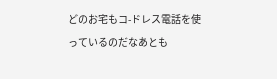どのお宅もコ-ドレス電話を使っているのだなあとも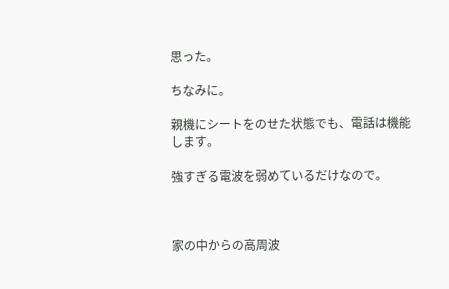思った。

ちなみに。

親機にシートをのせた状態でも、電話は機能します。

強すぎる電波を弱めているだけなので。



家の中からの高周波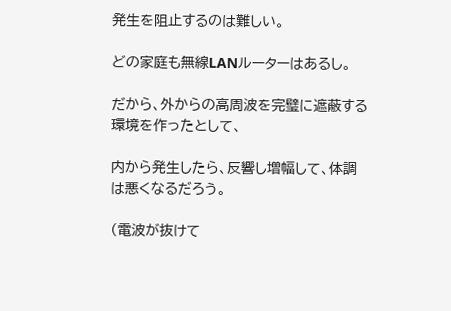発生を阻止するのは難しい。

どの家庭も無線LANルーターはあるし。

だから、外からの高周波を完璧に遮蔽する環境を作ったとして、

内から発生したら、反響し増幅して、体調は悪くなるだろう。

(電波が抜けて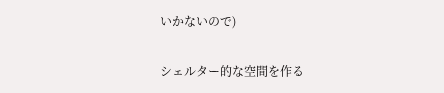いかないので)

シェルター的な空間を作る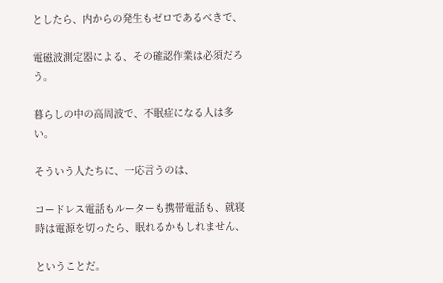としたら、内からの発生もゼロであるべきで、

電磁波測定器による、その確認作業は必須だろう。

暮らしの中の高周波で、不眠症になる人は多い。

そういう人たちに、一応言うのは、

コードレス電話もルーターも携帯電話も、就寝時は電源を切ったら、眠れるかもしれません、

ということだ。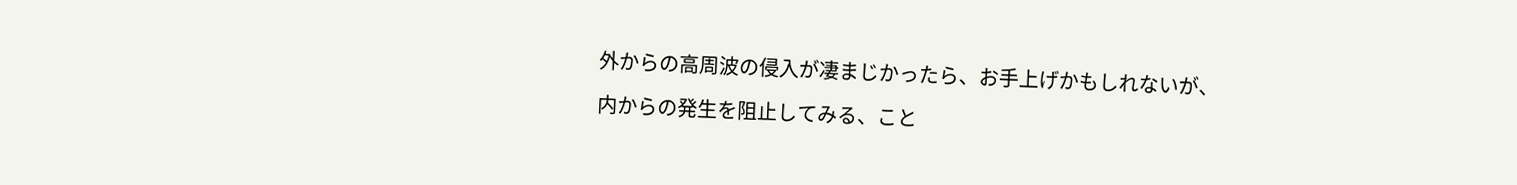外からの高周波の侵入が凄まじかったら、お手上げかもしれないが、

内からの発生を阻止してみる、こと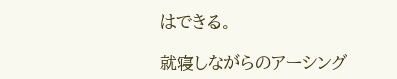はできる。

就寝しながらのアーシング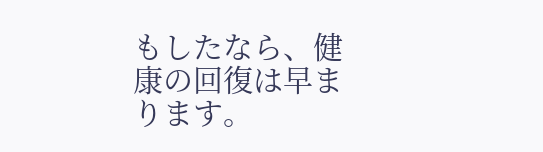もしたなら、健康の回復は早まります。